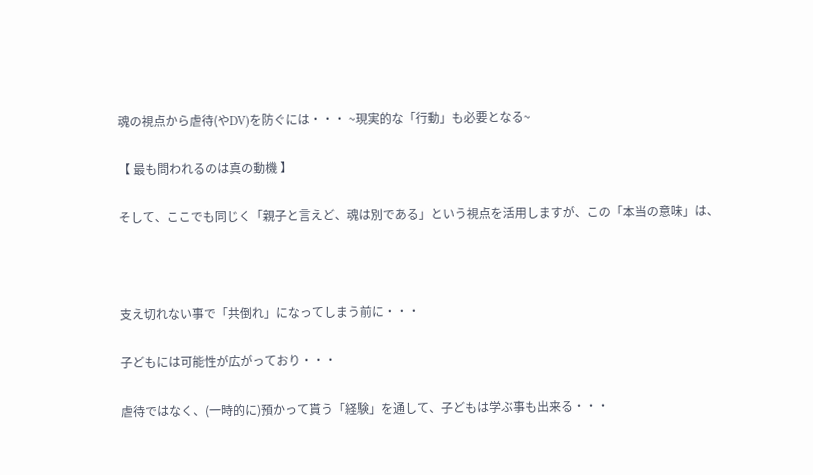魂の視点から虐待(やDV)を防ぐには・・・ ~現実的な「行動」も必要となる~

【 最も問われるのは真の動機 】

そして、ここでも同じく「親子と言えど、魂は別である」という視点を活用しますが、この「本当の意味」は、



支え切れない事で「共倒れ」になってしまう前に・・・

子どもには可能性が広がっており・・・

虐待ではなく、(一時的に)預かって貰う「経験」を通して、子どもは学ぶ事も出来る・・・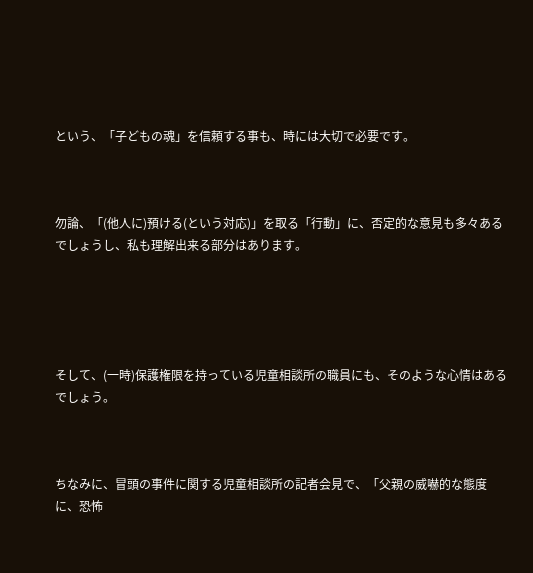という、「子どもの魂」を信頼する事も、時には大切で必要です。



勿論、「(他人に)預ける(という対応)」を取る「行動」に、否定的な意見も多々あるでしょうし、私も理解出来る部分はあります。





そして、(一時)保護権限を持っている児童相談所の職員にも、そのような心情はあるでしょう。



ちなみに、冒頭の事件に関する児童相談所の記者会見で、「父親の威嚇的な態度に、恐怖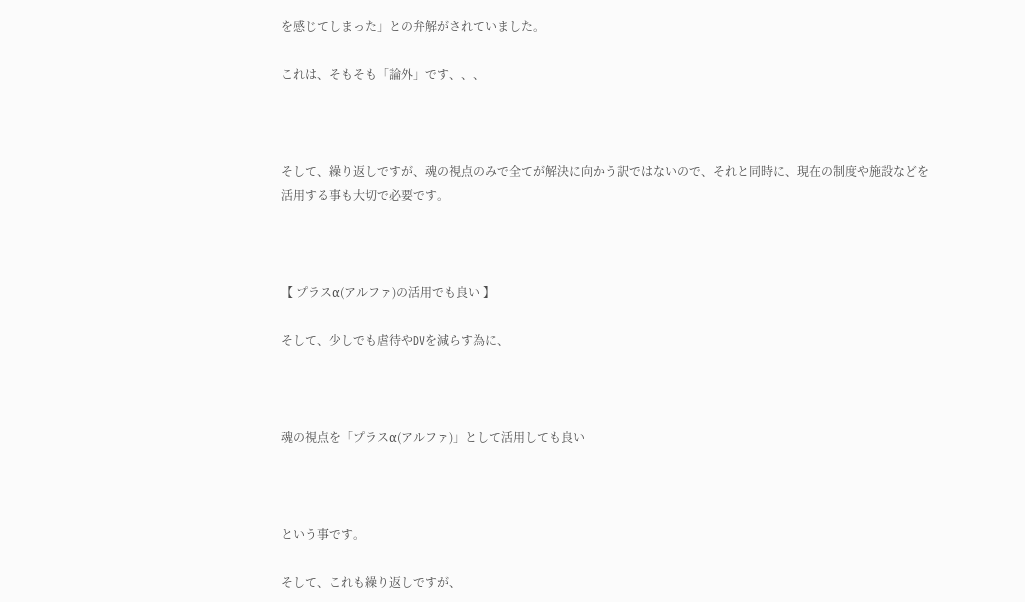を感じてしまった」との弁解がされていました。

これは、そもそも「論外」です、、、



そして、繰り返しですが、魂の視点のみで全てが解決に向かう訳ではないので、それと同時に、現在の制度や施設などを活用する事も大切で必要です。



【 プラスα(アルファ)の活用でも良い 】

そして、少しでも虐待やDVを減らす為に、



魂の視点を「プラスα(アルファ)」として活用しても良い



という事です。

そして、これも繰り返しですが、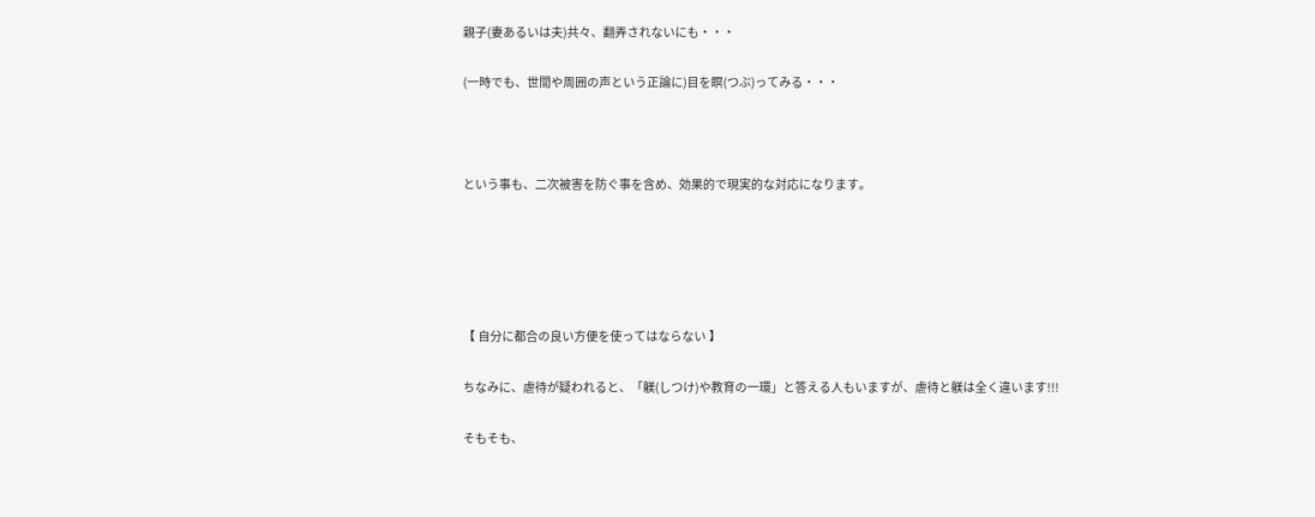親子(妻あるいは夫)共々、翻弄されないにも・・・

(一時でも、世間や周囲の声という正論に)目を瞑(つぶ)ってみる・・・



という事も、二次被害を防ぐ事を含め、効果的で現実的な対応になります。





【 自分に都合の良い方便を使ってはならない 】

ちなみに、虐待が疑われると、「躾(しつけ)や教育の一環」と答える人もいますが、虐待と躾は全く違います!!!

そもそも、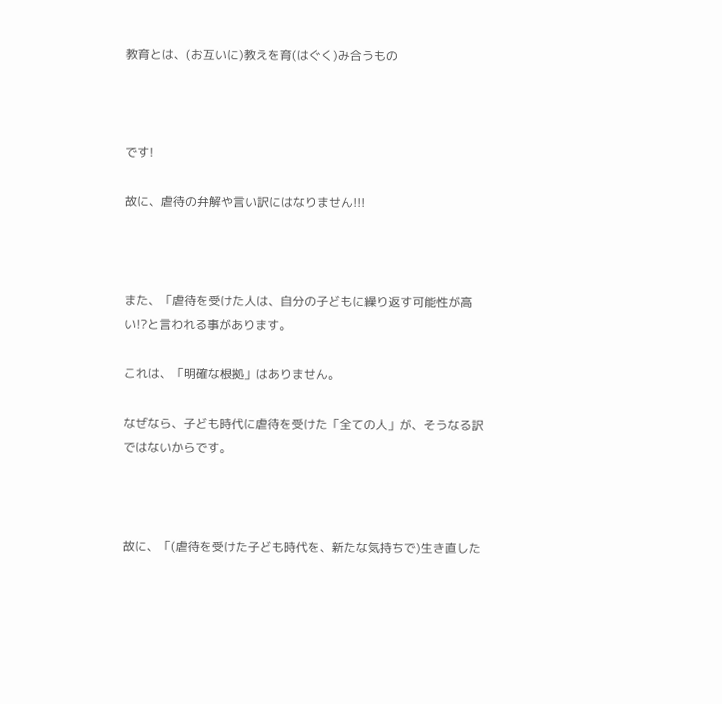教育とは、(お互いに)教えを育(はぐく)み合うもの



です!

故に、虐待の弁解や言い訳にはなりません!!!



また、「虐待を受けた人は、自分の子どもに繰り返す可能性が高い!?と言われる事があります。

これは、「明確な根拠」はありません。

なぜなら、子ども時代に虐待を受けた「全ての人」が、そうなる訳ではないからです。



故に、「(虐待を受けた子ども時代を、新たな気持ちで)生き直した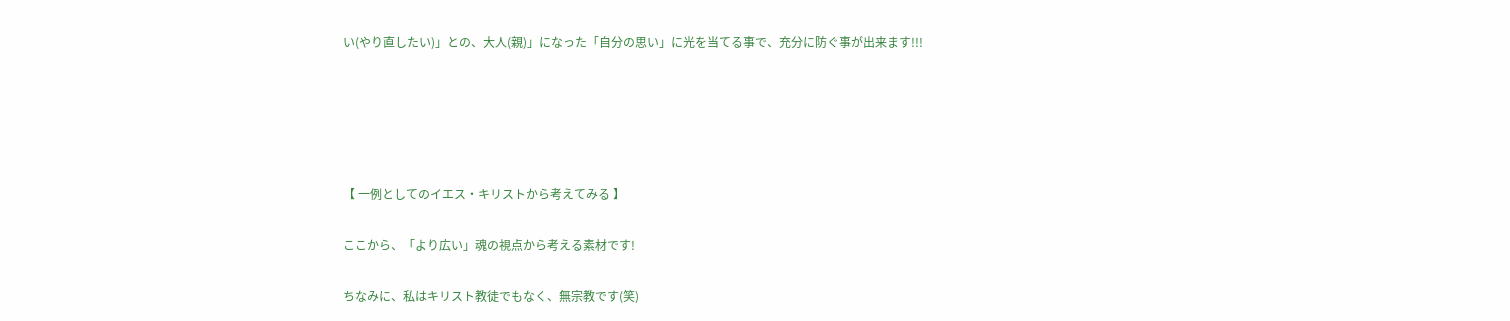い(やり直したい)」との、大人(親)」になった「自分の思い」に光を当てる事で、充分に防ぐ事が出来ます!!!





【 一例としてのイエス・キリストから考えてみる 】

ここから、「より広い」魂の視点から考える素材です!

ちなみに、私はキリスト教徒でもなく、無宗教です(笑)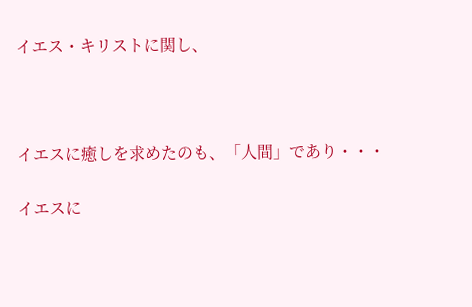イエス・キリストに関し、



イエスに癒しを求めたのも、「人間」であり・・・

イエスに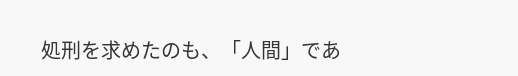処刑を求めたのも、「人間」であ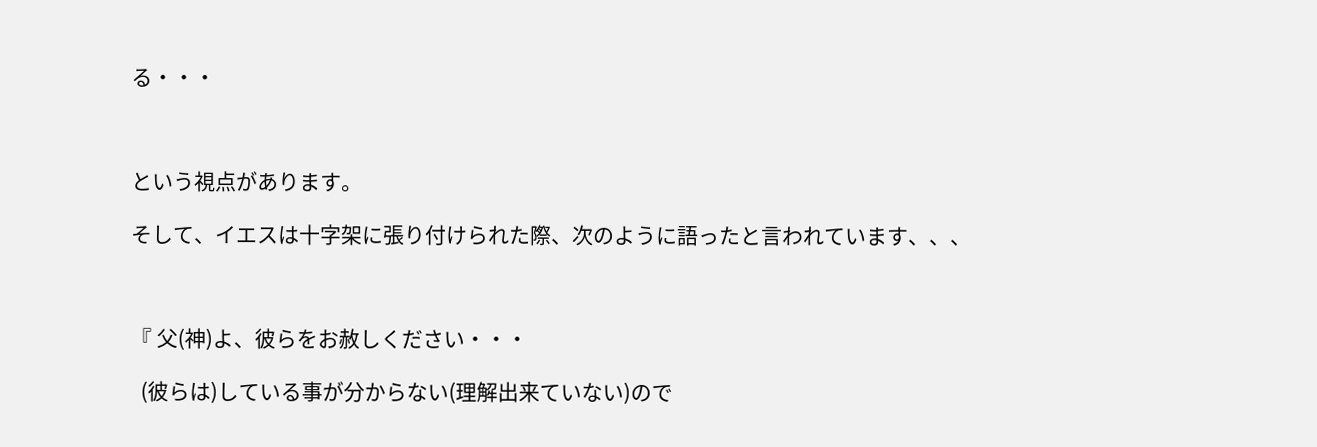る・・・



という視点があります。

そして、イエスは十字架に張り付けられた際、次のように語ったと言われています、、、



『 父(神)よ、彼らをお赦しください・・・

  (彼らは)している事が分からない(理解出来ていない)ので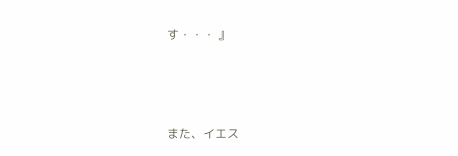す・・・ 』



また、イエス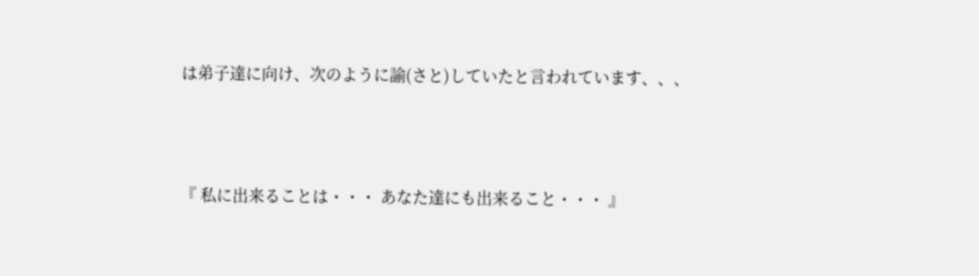は弟子達に向け、次のように諭(さと)していたと言われています、、、



『 私に出来ることは・・・ あなた達にも出来ること・・・ 』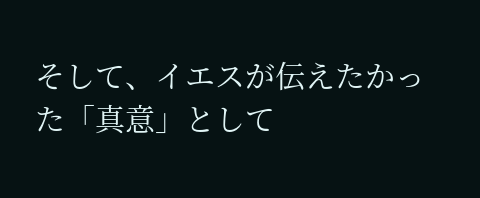そして、イエスが伝えたかった「真意」として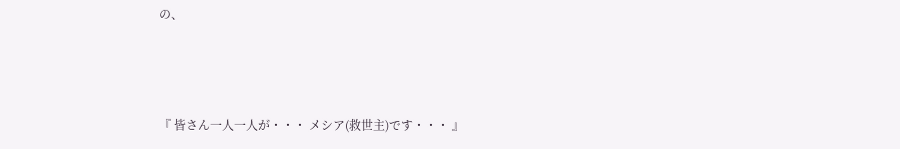の、



『 皆さん一人一人が・・・ メシア(救世主)です・・・ 』